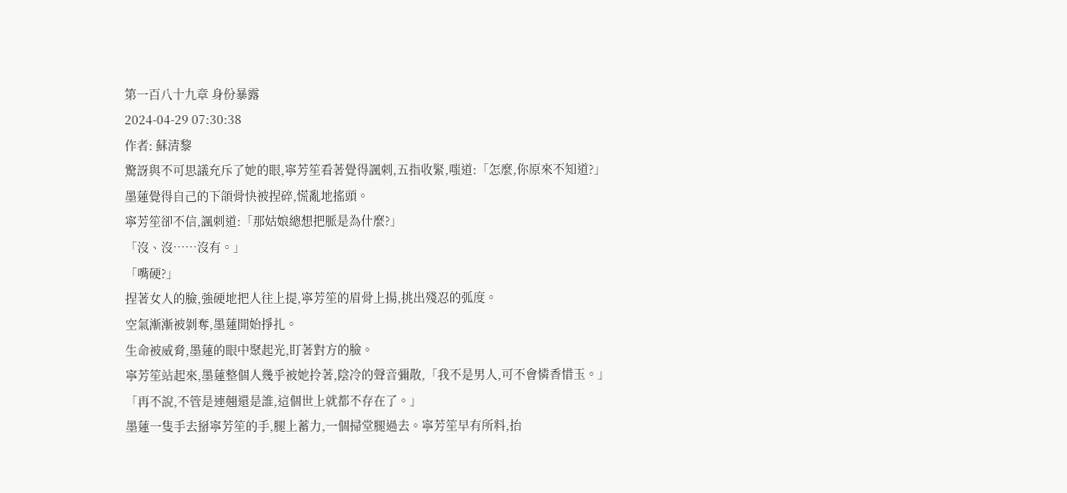第一百八十九章 身份暴露
2024-04-29 07:30:38
作者: 蘇清黎
驚訝與不可思議充斥了她的眼,寧芳笙看著覺得諷刺,五指收緊,嗤道:「怎麼,你原來不知道?」
墨蓮覺得自己的下頜骨快被捏碎,慌亂地搖頭。
寧芳笙卻不信,諷刺道:「那姑娘總想把脈是為什麼?」
「沒、沒……沒有。」
「嘴硬?」
捏著女人的臉,強硬地把人往上提,寧芳笙的眉骨上揚,挑出殘忍的弧度。
空氣漸漸被剝奪,墨蓮開始掙扎。
生命被威脅,墨蓮的眼中聚起光,盯著對方的臉。
寧芳笙站起來,墨蓮整個人幾乎被她拎著,陰冷的聲音彌散,「我不是男人,可不會憐香惜玉。」
「再不說,不管是連翹還是誰,這個世上就都不存在了。」
墨蓮一隻手去掰寧芳笙的手,腿上蓄力,一個掃堂腿過去。寧芳笙早有所料,抬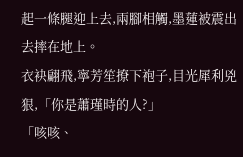起一條腿迎上去,兩腳相觸,墨蓮被震出去摔在地上。
衣袂翩飛,寧芳笙撩下袍子,目光犀利兇狠,「你是蕭瑾時的人?」
「咳咳、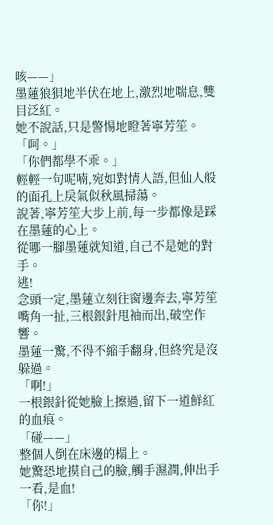咳——」
墨蓮狼狽地半伏在地上,激烈地喘息,雙目泛紅。
她不說話,只是警惕地瞪著寧芳笙。
「呵。」
「你們都學不乖。」
輕輕一句呢喃,宛如對情人語,但仙人般的面孔上戾氣似秋風掃蕩。
說著,寧芳笙大步上前,每一步都像是踩在墨蓮的心上。
從哪一腳墨蓮就知道,自己不是她的對手。
逃!
念頭一定,墨蓮立刻往窗邊奔去,寧芳笙嘴角一扯,三根銀針甩袖而出,破空作響。
墨蓮一驚,不得不縮手翻身,但終究是沒躲過。
「啊!」
一根銀針從她臉上擦過,留下一道鮮紅的血痕。
「碰——」
整個人倒在床邊的榻上。
她驚恐地摸自己的臉,觸手濕潤,伸出手一看,是血!
「你!」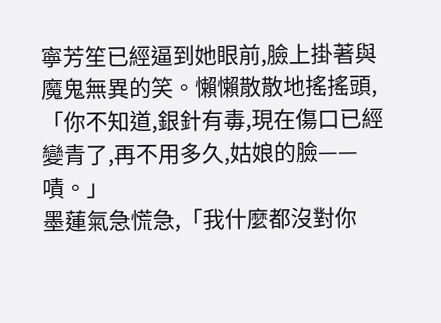寧芳笙已經逼到她眼前,臉上掛著與魔鬼無異的笑。懶懶散散地搖搖頭,「你不知道,銀針有毒,現在傷口已經變青了,再不用多久,姑娘的臉——嘖。」
墨蓮氣急慌急,「我什麼都沒對你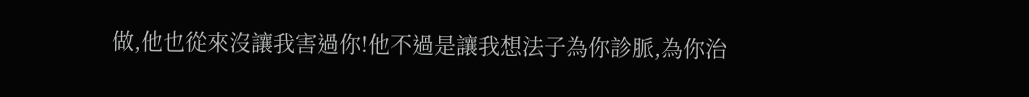做,他也從來沒讓我害過你!他不過是讓我想法子為你診脈,為你治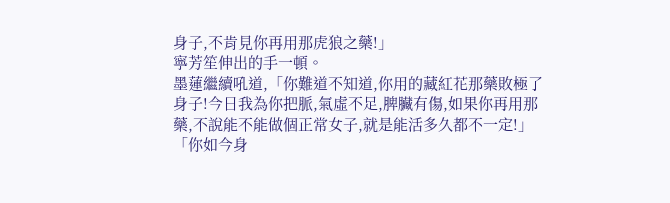身子,不肯見你再用那虎狼之藥!」
寧芳笙伸出的手一頓。
墨蓮繼續吼道,「你難道不知道,你用的藏紅花那藥敗極了身子!今日我為你把脈,氣虛不足,脾臟有傷,如果你再用那藥,不說能不能做個正常女子,就是能活多久都不一定!」
「你如今身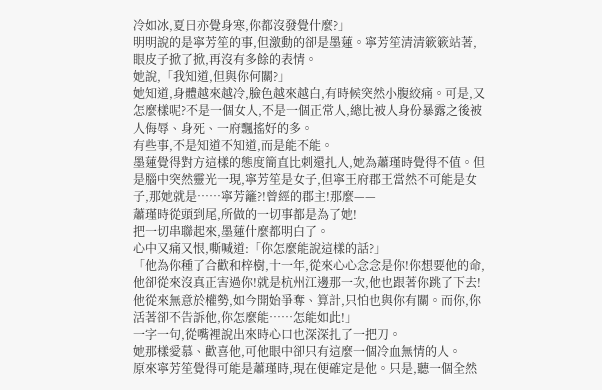冷如冰,夏日亦覺身寒,你都沒發覺什麼?」
明明說的是寧芳笙的事,但激動的卻是墨蓮。寧芳笙清清簌簌站著,眼皮子掀了掀,再沒有多餘的表情。
她說,「我知道,但與你何關?」
她知道,身體越來越冷,臉色越來越白,有時候突然小腹絞痛。可是,又怎麼樣呢?不是一個女人,不是一個正常人,總比被人身份暴露之後被人侮辱、身死、一府飄搖好的多。
有些事,不是知道不知道,而是能不能。
墨蓮覺得對方這樣的態度簡直比刺還扎人,她為蕭瑾時覺得不值。但是腦中突然靈光一現,寧芳笙是女子,但寧王府郡王當然不可能是女子,那她就是……寧芳籬?!曾經的郡主!那麼——
蕭瑾時從頭到尾,所做的一切事都是為了她!
把一切串聯起來,墨蓮什麼都明白了。
心中又痛又恨,嘶喊道:「你怎麼能說這樣的話?」
「他為你種了合歡和梓樹,十一年,從來心心念念是你!你想要他的命,他卻從來沒真正害過你!就是杭州江邊那一次,他也跟著你跳了下去!他從來無意於權勢,如今開始爭奪、算計,只怕也與你有關。而你,你活著卻不告訴他,你怎麼能……怎能如此!」
一字一句,從嘴裡說出來時心口也深深扎了一把刀。
她那樣愛慕、歡喜他,可他眼中卻只有這麼一個冷血無情的人。
原來寧芳笙覺得可能是蕭瑾時,現在便確定是他。只是,聽一個全然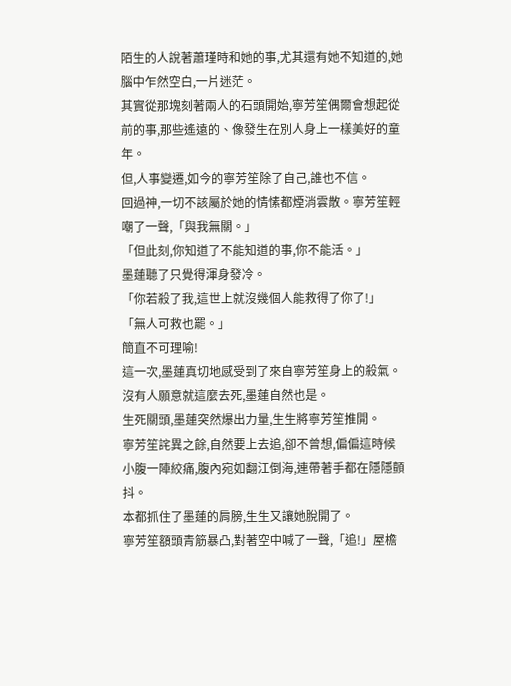陌生的人說著蕭瑾時和她的事,尤其還有她不知道的,她腦中乍然空白,一片迷茫。
其實從那塊刻著兩人的石頭開始,寧芳笙偶爾會想起從前的事,那些遙遠的、像發生在別人身上一樣美好的童年。
但,人事變遷,如今的寧芳笙除了自己,誰也不信。
回過神,一切不該屬於她的情愫都煙消雲散。寧芳笙輕嘲了一聲,「與我無關。」
「但此刻,你知道了不能知道的事,你不能活。」
墨蓮聽了只覺得渾身發冷。
「你若殺了我,這世上就沒幾個人能救得了你了!」
「無人可救也罷。」
簡直不可理喻!
這一次,墨蓮真切地感受到了來自寧芳笙身上的殺氣。
沒有人願意就這麼去死,墨蓮自然也是。
生死關頭,墨蓮突然爆出力量,生生將寧芳笙推開。
寧芳笙詫異之餘,自然要上去追,卻不曾想,偏偏這時候小腹一陣絞痛,腹內宛如翻江倒海,連帶著手都在隱隱顫抖。
本都抓住了墨蓮的肩膀,生生又讓她脫開了。
寧芳笙額頭青筋暴凸,對著空中喊了一聲,「追!」屋檐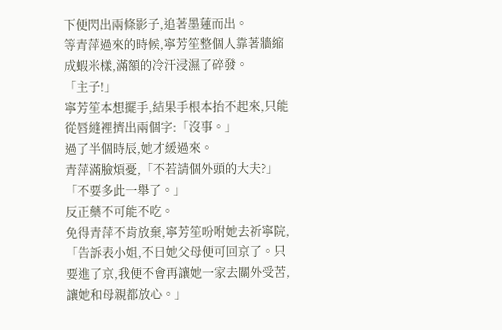下便閃出兩條影子,追著墨蓮而出。
等青萍過來的時候,寧芳笙整個人靠著牆縮成蝦米樣,滿額的冷汗浸濕了碎發。
「主子!」
寧芳笙本想擺手,結果手根本抬不起來,只能從唇縫裡擠出兩個字:「沒事。」
過了半個時辰,她才緩過來。
青萍滿臉煩憂,「不若請個外頭的大夫?」
「不要多此一舉了。」
反正藥不可能不吃。
免得青萍不肯放棄,寧芳笙吩咐她去祈寧院,「告訴表小姐,不日她父母便可回京了。只要進了京,我便不會再讓她一家去關外受苦,讓她和母親都放心。」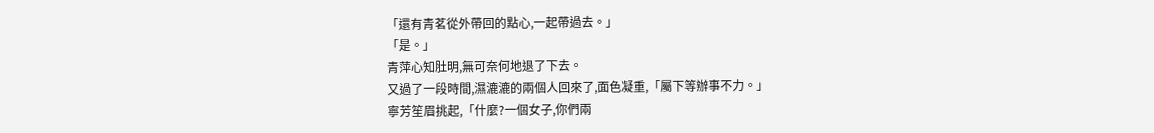「還有青茗從外帶回的點心,一起帶過去。」
「是。」
青萍心知肚明,無可奈何地退了下去。
又過了一段時間,濕漉漉的兩個人回來了,面色凝重,「屬下等辦事不力。」
寧芳笙眉挑起,「什麼?一個女子,你們兩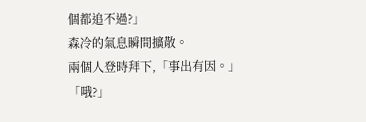個都追不過?」
森冷的氣息瞬間擴散。
兩個人登時拜下,「事出有因。」
「哦?」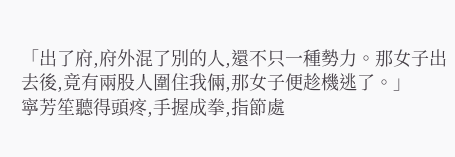「出了府,府外混了別的人,還不只一種勢力。那女子出去後,竟有兩股人圍住我倆,那女子便趁機逃了。」
寧芳笙聽得頭疼,手握成拳,指節處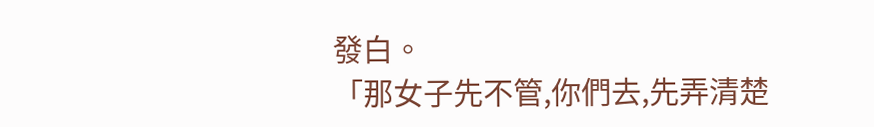發白。
「那女子先不管,你們去,先弄清楚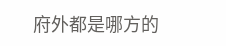府外都是哪方的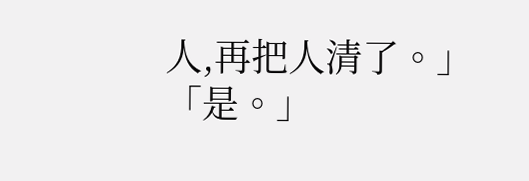人,再把人清了。」
「是。」